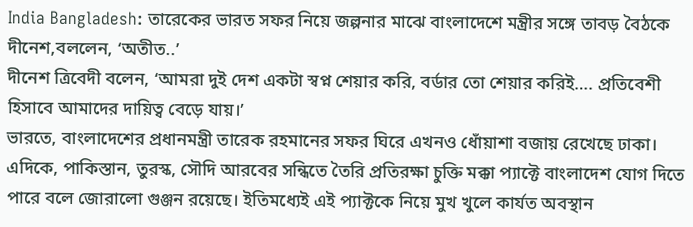India Bangladesh: তারেকের ভারত সফর নিয়ে জল্পনার মাঝে বাংলাদেশে মন্ত্রীর সঙ্গে তাবড় বৈঠকে দীনেশ,বললেন, ‘অতীত..’
দীনেশ ত্রিবেদী বলেন, ‘আমরা দুই দেশ একটা স্বপ্ন শেয়ার করি, বর্ডার তো শেয়ার করিই…. প্রতিবেশী হিসাবে আমাদের দায়িত্ব বেড়ে যায়।’
ভারতে, বাংলাদেশের প্রধানমন্ত্রী তারেক রহমানের সফর ঘিরে এখনও ধোঁয়াশা বজায় রেখেছে ঢাকা। এদিকে, পাকিস্তান, তুরস্ক, সৌদি আরবের সন্ধিতে তৈরি প্রতিরক্ষা চুক্তি মক্কা প্যাক্টে বাংলাদেশ যোগ দিতে পারে বলে জোরালো গুঞ্জন রয়েছে। ইতিমধ্যেই এই প্যাক্টকে নিয়ে মুখ খুলে কার্যত অবস্থান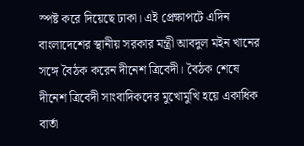স্পষ্ট করে দিয়েছে ঢাকা। এই প্রেক্ষাপটে এদিন বাংলাদেশের স্থানীয় সরকার মন্ত্রী আবদুল মইন খানের সঙ্গে বৈঠক করেন দীনেশ ত্রিবেদী। বৈঠক শেষে দীনেশ ত্রিবেদী সাংবাদিকদের মুখোমুখি হয়ে একাধিক বার্তা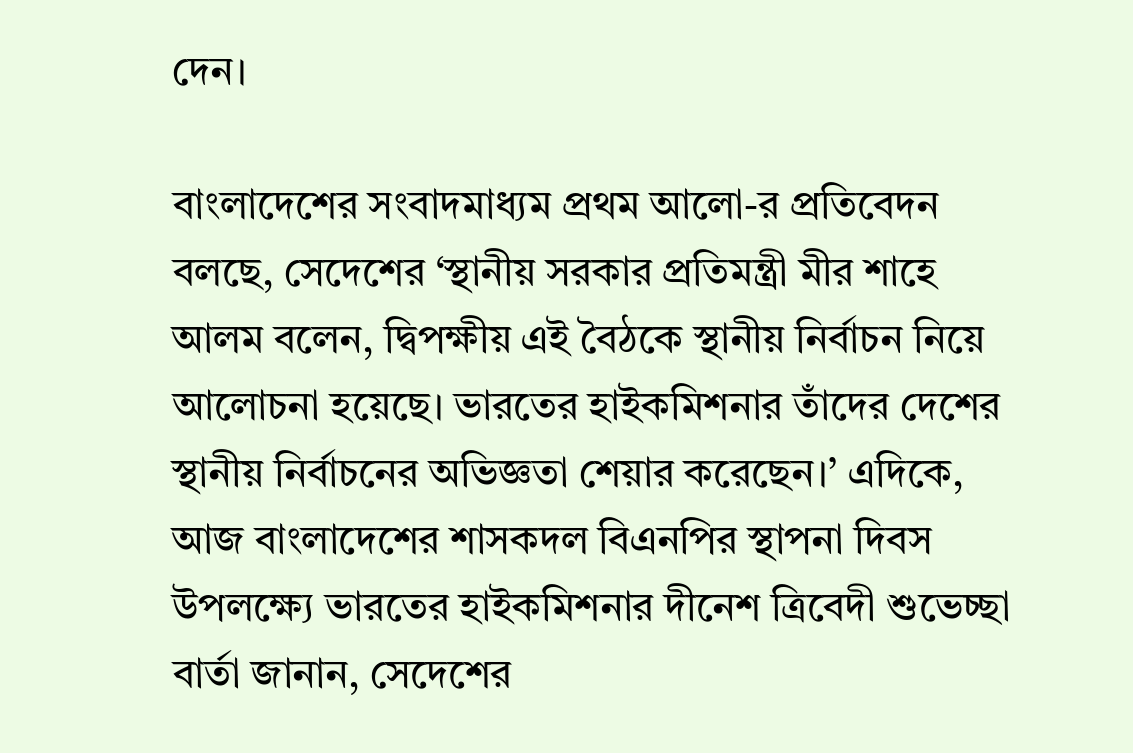দেন।

বাংলাদেশের সংবাদমাধ্যম প্রথম আলো-র প্রতিবেদন বলছে, সেদেশের ‘স্থানীয় সরকার প্রতিমন্ত্রী মীর শাহে আলম বলেন, দ্বিপক্ষীয় এই বৈঠকে স্থানীয় নির্বাচন নিয়ে আলোচনা হয়েছে। ভারতের হাইকমিশনার তাঁদের দেশের স্থানীয় নির্বাচনের অভিজ্ঞতা শেয়ার করেছেন।’ এদিকে, আজ বাংলাদেশের শাসকদল বিএনপির স্থাপনা দিবস উপলক্ষ্যে ভারতের হাইকমিশনার দীনেশ ত্রিবেদী শুভেচ্ছা বার্তা জানান, সেদেশের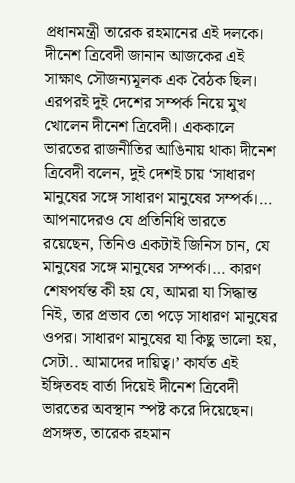প্রধানমন্ত্রী তারেক রহমানের এই দলকে। দীনেশ ত্রিবেদী জানান আজকের এই সাক্ষাৎ সৌজন্যমূলক এক বৈঠক ছিল। এরপরই দুই দেশের সম্পর্ক নিয়ে মুখ খোলেন দীনেশ ত্রিবেদী। এককালে ভারতের রাজনীতির আঙিনায় থাকা দীনেশ ত্রিবেদী বলেন, দুই দেশই চায় ‘সাধারণ মানুষের সঙ্গে সাধারণ মানুষের সম্পর্ক।… আপনাদেরও যে প্রতিনিধি ভারতে রয়েছেন, তিনিও একটাই জিনিস চান, যে মানুষের সঙ্গে মানুষের সম্পর্ক।… কারণ শেষপর্যন্ত কী হয় যে, আমরা যা সিদ্ধান্ত নিই, তার প্রভাব তো পড়ে সাধারণ মানুষের ওপর। সাধারণ মানুষের যা কিছু ভালো হয়, সেটা.. আমাদের দায়িত্ব।’ কার্যত এই ইঙ্গিতবহ বার্তা দিয়েই দীনেশ ত্রিবেদী ভারতের অবস্থান স্পষ্ট করে দিয়েছেন। প্রসঙ্গত, তারেক রহমান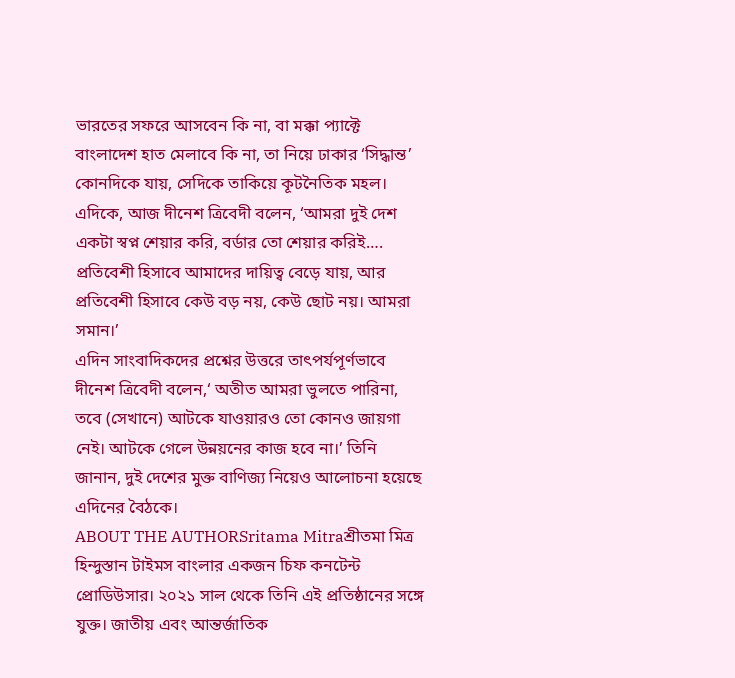ভারতের সফরে আসবেন কি না, বা মক্কা প্যাক্টে বাংলাদেশ হাত মেলাবে কি না, তা নিয়ে ঢাকার ‘সিদ্ধান্ত’ কোনদিকে যায়, সেদিকে তাকিয়ে কূটনৈতিক মহল। এদিকে, আজ দীনেশ ত্রিবেদী বলেন, ‘আমরা দুই দেশ একটা স্বপ্ন শেয়ার করি, বর্ডার তো শেয়ার করিই…. প্রতিবেশী হিসাবে আমাদের দায়িত্ব বেড়ে যায়, আর প্রতিবেশী হিসাবে কেউ বড় নয়, কেউ ছোট নয়। আমরা সমান।’
এদিন সাংবাদিকদের প্রশ্নের উত্তরে তাৎপর্যপূর্ণভাবে দীনেশ ত্রিবেদী বলেন,‘ অতীত আমরা ভুলতে পারিনা, তবে (সেখানে) আটকে যাওয়ারও তো কোনও জায়গা নেই। আটকে গেলে উন্নয়নের কাজ হবে না।’ তিনি জানান, দুই দেশের মুক্ত বাণিজ্য নিয়েও আলোচনা হয়েছে এদিনের বৈঠকে।
ABOUT THE AUTHORSritama Mitraশ্রীতমা মিত্র হিন্দুস্তান টাইমস বাংলার একজন চিফ কনটেন্ট প্রোডিউসার। ২০২১ সাল থেকে তিনি এই প্রতিষ্ঠানের সঙ্গে যুক্ত। জাতীয় এবং আন্তর্জাতিক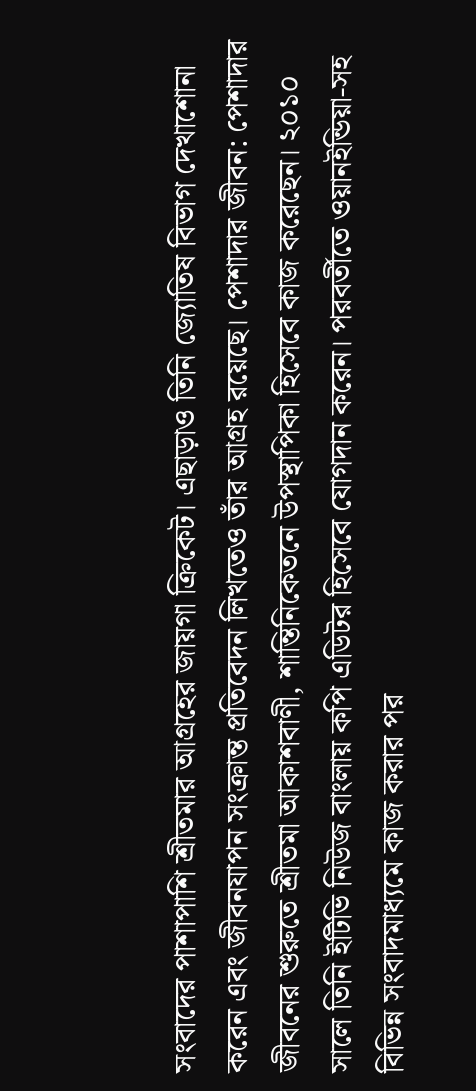সংবাদের পাশাপাশি শ্রীতমার আগ্রহের জায়গা ক্রিকেট। এছাড়াও তিনি জ্যোতিষ বিভাগ দেখাশোনা করেন এবং জীবনযাপন সংক্রান্ত প্রতিবেদন লিখতেও তাঁর আগ্রহ রয়েছে। পেশাদার জীবন: পেশাদার জীবনের শুরুতে শ্রীতমা আকাশবাণী, শান্তিনিকেতনে উপস্থাপিকা হিসেবে কাজ করেছেন। ২০১০ সালে তিনি ইটিভি নিউজ বাংলায় কপি এডিটর হিসেবে যোগদান করেন। পরবর্তীতে ওয়ানইন্ডিয়া-সহ বিভিন্ন সংবাদমাধ্যমে কাজ করার পর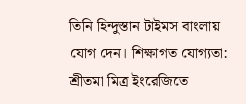তিনি হিন্দুস্তান টাইমস বাংলায় যোগ দেন। শিক্ষাগত যোগ্যতা: শ্রীতমা মিত্র ইংরেজিতে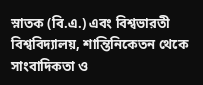স্নাতক (বি.এ.) এবং বিশ্বভারতী বিশ্ববিদ্যালয়, শান্তিনিকেতন থেকে সাংবাদিকতা ও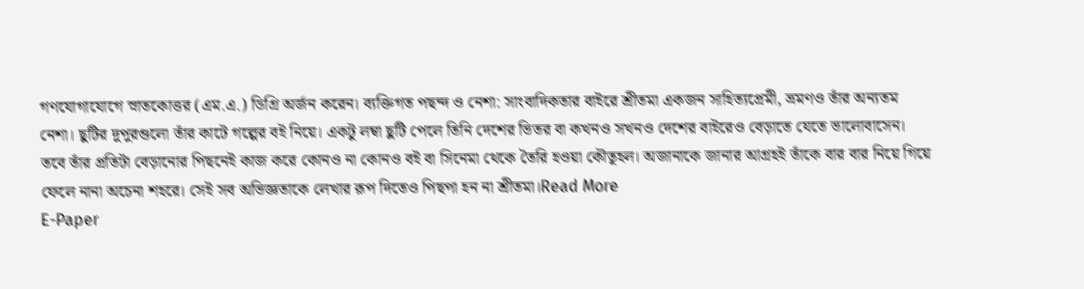গণযোগাযোগে স্নাতকোত্তর (এম.এ.) ডিগ্রি অর্জন করেন। ব্যক্তিগত পছন্দ ও নেশা: সাংবাদিকতার বাইরে শ্রীতমা একজন সাহিত্যপ্রেমী, ভ্রমণও তাঁর অন্যতম নেশা। ছুটির দুপুরগুলো তাঁর কাটে গল্পের বই নিয়ে। একটু লম্বা ছুটি পেলে তিনি দেশের ভিতর বা কখনও সখনও দেশের বাইরেও বেড়াতে যেতে ভালোবাসেন। তবে তাঁর প্রতিটা বেড়ানোর পিছনেই কাজ করে কোনও না কোনও বই বা সিনেমা থেকে তৈরি হওয়া কৌতূহল। অজানাকে জানার আগ্রহই তাঁকে বার বার নিয়ে গিয়ে ফেলে নানা অচেনা শহরে। সেই সব অভিজ্ঞতাকে লেখার রূপ দিতেও পিছপা হন না শ্রীতমা।Read More
E-Paper